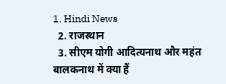1. Hindi News
  2. राजस्थान
  3. सीएम योगी आदित्यनाथ और महंत बालकनाथ में क्या हैं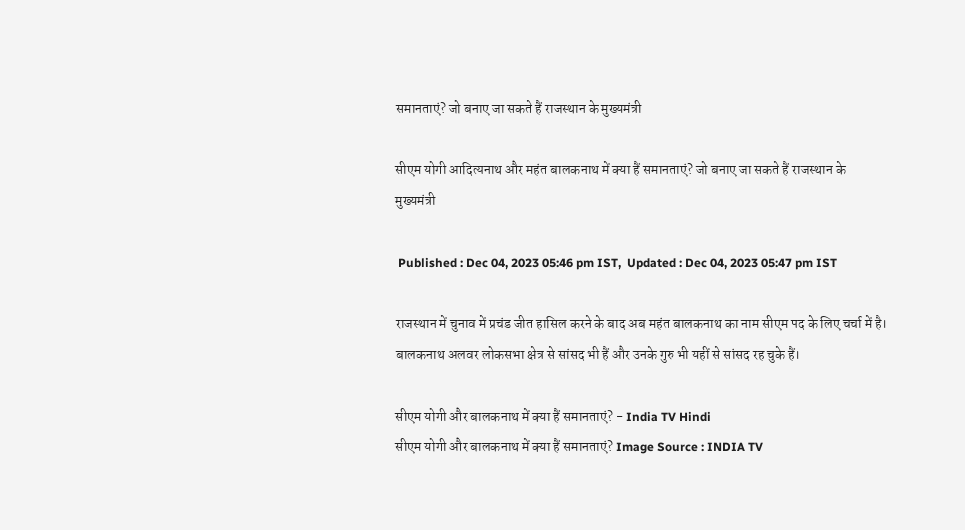समानताएं? जो बनाए जा सकते हैं राजस्थान के मुख्यमंत्री

सीएम योगी आदित्यनाथ और महंत बालकनाथ में क्या हैं समानताएं? जो बनाए जा सकते हैं राजस्थान के मुख्यमंत्री

 Published : Dec 04, 2023 05:46 pm IST,  Updated : Dec 04, 2023 05:47 pm IST

राजस्थान में चुनाव में प्रचंड जीत हासिल करने के बाद अब महंत बालकनाथ का नाम सीएम पद के लिए चर्चा में है। बालकनाथ अलवर लोकसभा क्षेत्र से सांसद भी हैं और उनके गुरु भी यहीं से सांसद रह चुके हैं।

सीएम योगी और बालकनाथ में क्या हैं समानताएं? - India TV Hindi
सीएम योगी और बालकनाथ में क्या हैं समानताएं? Image Source : INDIA TV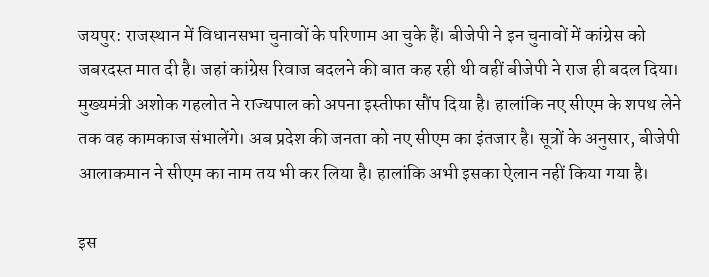जयपुर: राजस्थान में विधानसभा चुनावों के परिणाम आ चुके हैं। बीजेपी ने इन चुनावों में कांग्रेस को जबरदस्त मात दी है। जहां कांग्रेस रिवाज बदलने की बात कह रही थी वहीं बीजेपी ने राज ही बदल दिया। मुख्यमंत्री अशोक गहलोत ने राज्यपाल को अपना इस्तीफा सौंप दिया है। हालांकि नए सीएम के शपथ लेने तक वह कामकाज संभालेंगे। अब प्रदेश की जनता को नए सीएम का इंतजार है। सूत्रों के अनुसार, बीजेपी आलाकमान ने सीएम का नाम तय भी कर लिया है। हालांकि अभी इसका ऐलान नहीं किया गया है।

इस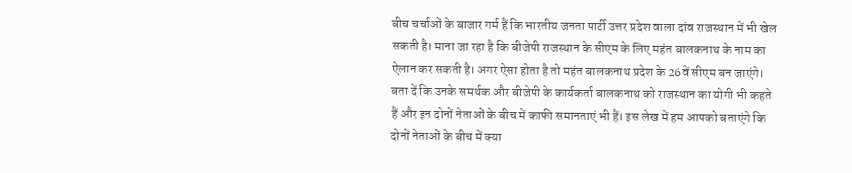बीच चर्चाओं के बाजार गर्म हैं कि भारतीय जनता पार्टी उत्तर प्रदेश वाला दांव राजस्थान में भी खेल सकती है। माना जा रहा है कि बीजेपी राजस्थान के सीएम के लिए महंत बालकनाथ के नाम का ऐलान कर सकती है। अगर ऐसा होता है तो महंत बालकनाथ प्रदेश के 26वें सीएम बन जाएंगे। बता दें कि उनके समर्थक और बीजेपी के कार्यकर्ता बालकनाथ को राजस्थान का योगी भी कहते हैं और इन दोनों नेताओं के बीच में काफी समानताएं भी हैं। इस लेख में हम आपको बताएंगे कि दोनों नेताओं के बीच में क्या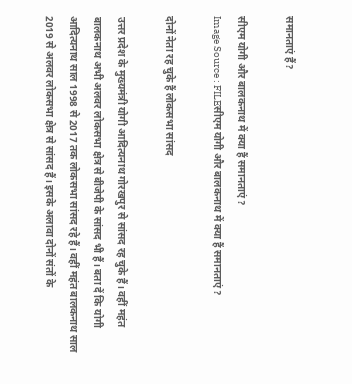समानताएं हैं?

सीएम योगी और बालकनाथ में क्या हैं समानताएं?
Image Source : FILEसीएम योगी और बालकनाथ में क्या हैं समानताएं?

दोनों नेता रह चुके हैं लोकसभा सांसद

उत्तर प्रदेश के मुख्यमंत्री योगी आदित्यनाथ गोरखपुर से सांसद रह चुके हैं। वहीं महंत बालकनाथ अभी अलवर लोकसभा क्षेत्र से बीजेपी के सांसद भी हैं। बता दें कि योगी आदित्यनाथ साल 1998 से 2017 तक लोकसभा सांसद रहे हैं। वहीं महंत बालकनाथ साल 2019 से अलवर लोकसभा क्षेत्र से सांसद हैं। इसके अलावा दोनों संतों के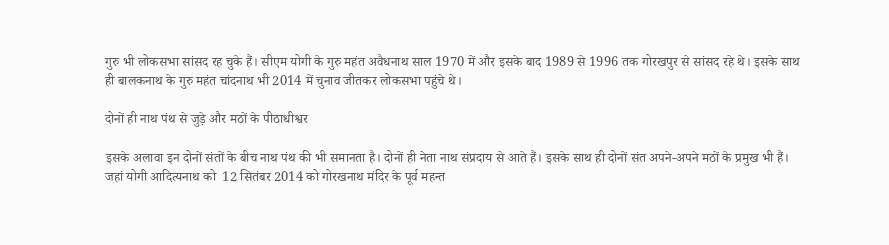गुरु भी लोकसभा सांसद रह चुके हैं। सीएम योगी के गुरु महंत अवैधनाथ साल 1970 में और इसके बाद 1989 से 1996 तक गोरखपुर से सांसद रहे थे। इसके साथ ही बालकनाथ के गुरु महंत चांदनाथ भी 2014 में चुनाव जीतकर लोकसभा पहुंचे थे।

दोनों ही नाथ पंथ से जुड़े और मठों के पीठाधीश्वर

इसके अलावा इन दोनों संतों के बीच नाथ पंथ की भी समानता है। दोनों ही नेता नाथ संप्रदाय से आते हैं। इसके साथ ही दोनों संत अपने-अपने मठों के प्रमुख भी हैं। जहां योगी आदित्यनाथ को  12 सितंबर 2014 को गोरखनाथ मंदिर के पूर्व महन्त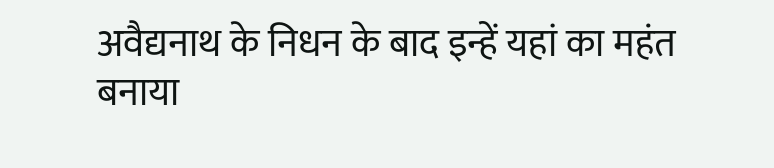अवैद्यनाथ के निधन के बाद इन्हें यहां का महंत बनाया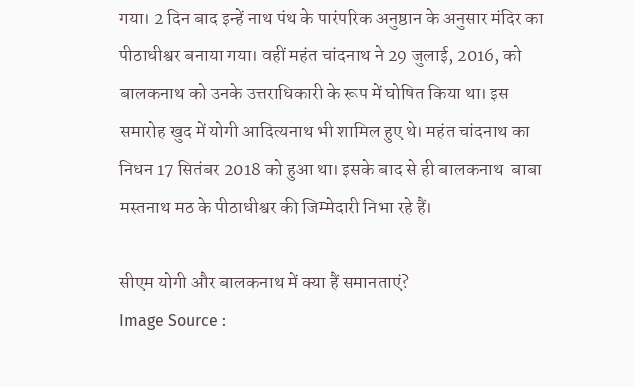गया। 2 दिन बाद इन्हें नाथ पंथ के पारंपरिक अनुष्ठान के अनुसार मंदिर का पीठाधीश्वर बनाया गया। वहीं महंत चांदनाथ ने 29 जुलाई, 2016, को बालकनाथ को उनके उत्तराधिकारी के रूप में घोषित किया था। इस समारोह खुद में योगी आदित्यनाथ भी शामिल हुए थे। महंत चांदनाथ का निधन 17 सितंबर 2018 को हुआ था। इसके बाद से ही बालकनाथ  बाबा मस्तनाथ मठ के पीठाधीश्वर की जिम्मेदारी निभा रहे हैं।

सीएम योगी और बालकनाथ में क्या हैं समानताएं?
Image Source :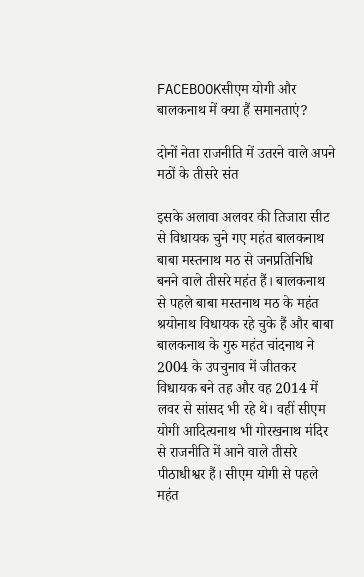FACEBOOKसीएम योगी और बालकनाथ में क्या हैं समानताएं?

दोनों नेता राजनीति में उतरने वाले अपने मठों के तीसरे संत

इसके अलावा अलवर की तिजारा सीट से विधायक चुने गए महंत बालकनाथ बाबा मस्तनाथ मठ से जनप्रतिनिधि बनने वाले तीसरे महंत हैं। बालकनाथ से पहले बाबा मस्तनाथ मठ के महंत श्रयोनाथ विधायक रहे चुके हैं और बाबा बालकनाथ के गुरु महंत चांदनाथ ने 2004 के उपचुनाव में जीतकर विधायक बने तह और वह 2014 में लवर से सांसद भी रहे थे। वहीं सीएम योगी आदित्यनाथ भी गोरखनाथ मंदिर से राजनीति में आने वाले तीसरे पीठाधीश्वर हैं। सीएम योगी से पहले महंत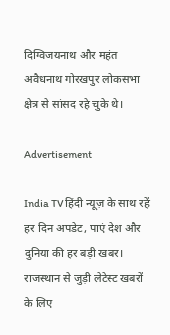दिग्विजयनाथ और महंत अवैधनाथ गोरखपुर लोकसभा क्षेत्र से सांसद रहे चुके थे।

Advertisement

India TV हिंदी न्यूज़ के साथ रहें हर दिन अपडेट, पाएं देश और दुनिया की हर बड़ी खबर। राजस्थान से जुड़ी लेटेस्ट खबरों के लिए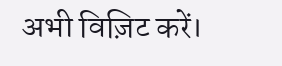अभी विज़िट करें।